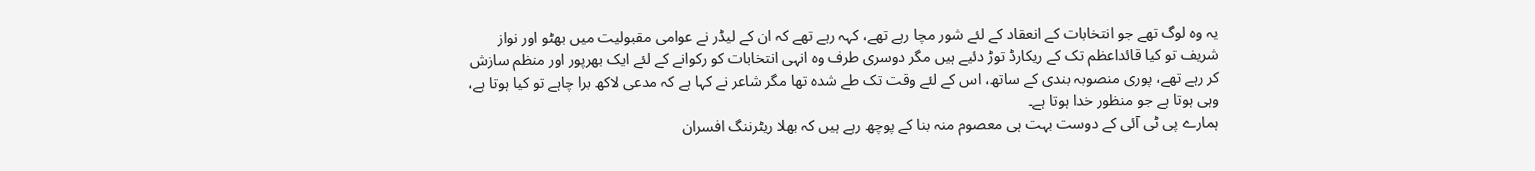یہ وہ لوگ تھے جو انتخابات کے انعقاد کے لئے شور مچا رہے تھے، کہہ رہے تھے کہ ان کے لیڈر نے عوامی مقبولیت میں بھٹو اور نواز شریف تو کیا قائداعظم تک کے ریکارڈ توڑ دئیے ہیں مگر دوسری طرف وہ انہی انتخابات کو رکوانے کے لئے ایک بھرپور اور منظم سازش کر رہے تھے، پوری منصوبہ بندی کے ساتھ، اس کے لئے وقت تک طے شدہ تھا مگر شاعر نے کہا ہے کہ مدعی لاکھ برا چاہے تو کیا ہوتا ہے، وہی ہوتا ہے جو منظور خدا ہوتا ہے۔
ہمارے پی ٹی آئی کے دوست بہت ہی معصوم منہ بنا کے پوچھ رہے ہیں کہ بھلا ریٹرننگ افسران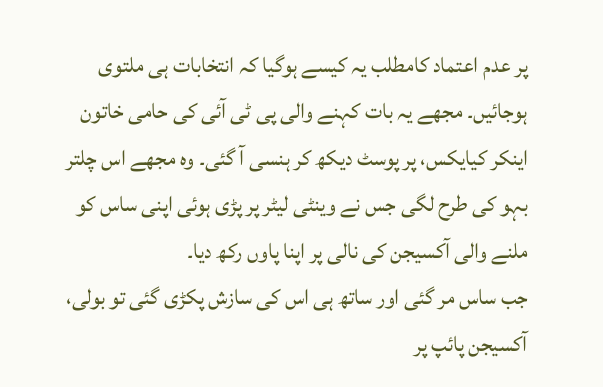پر عدم اعتماد کامطلب یہ کیسے ہوگیا کہ انتخابات ہی ملتوی ہوجائیں۔ مجھے یہ بات کہنے والی پی ٹی آئی کی حامی خاتون اینکر کیایکس، پر پوسٹ دیکھ کر ہنسی آ گئی۔ وہ مجھے اس چلتر بہو کی طرح لگی جس نے وینٹی لیٹر پر پڑی ہوئی اپنی ساس کو ملنے والی آکسیجن کی نالی پر اپنا پاوں رکھ دیا۔
جب ساس مر گئی اور ساتھ ہی اس کی سازش پکڑی گئی تو بولی، آکسیجن پائپ پر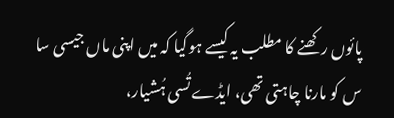پائوں رکھنے کا مطلب یہ کیسے ہوگیا کہ میں اپنی ماں جیسی سا س کو مارنا چاہتی تھی، ایڈے تُسی ہُشیار،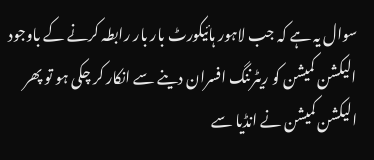سوال یہ ہے کہ جب لاہور ہائیکورٹ بار بار رابطہ کرنے کے باوجود الیکشن کمیشن کو ریٹرننگ افسران دینے سے انکار کر چکی ہو تو پھر الیکشن کمیشن نے انڈیا سے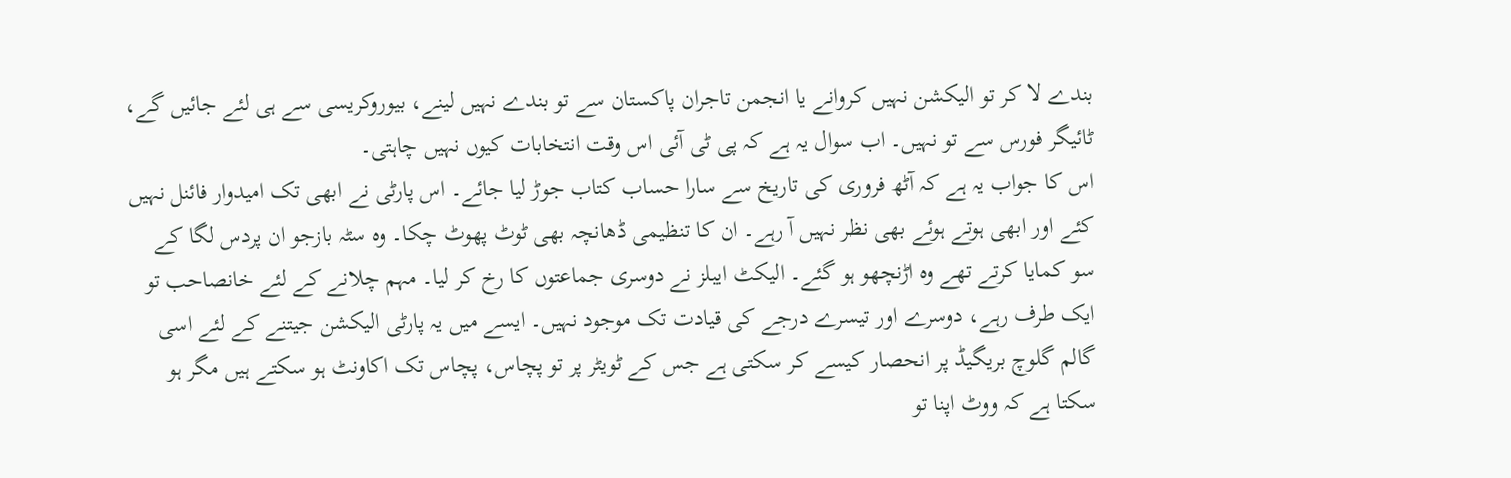بندے لا کر تو الیکشن نہیں کروانے یا انجمن تاجران پاکستان سے تو بندے نہیں لینے، بیوروکریسی سے ہی لئے جائیں گے، ٹائیگر فورس سے تو نہیں۔ اب سوال یہ ہے کہ پی ٹی آئی اس وقت انتخابات کیوں نہیں چاہتی۔
اس کا جواب یہ ہے کہ آٹھ فروری کی تاریخ سے سارا حساب کتاب جوڑ لیا جائے۔ اس پارٹی نے ابھی تک امیدوار فائنل نہیں کئے اور ابھی ہوتے ہوئے بھی نظر نہیں آ رہے۔ ان کا تنظیمی ڈھانچہ بھی ٹوٹ پھوٹ چکا۔ وہ سٹہ بازجو ان پردس لگا کے سو کمایا کرتے تھے وہ اڑنچھو ہو گئے۔ الیکٹ ایبلز نے دوسری جماعتوں کا رخ کر لیا۔ مہم چلانے کے لئے خانصاحب تو ایک طرف رہے، دوسرے اور تیسرے درجے کی قیادت تک موجود نہیں۔ ایسے میں یہ پارٹی الیکشن جیتنے کے لئے اسی گالم گلوچ بریگیڈ پر انحصار کیسے کر سکتی ہے جس کے ٹویٹر پر تو پچاس، پچاس تک اکاونٹ ہو سکتے ہیں مگر ہو سکتا ہے کہ ووٹ اپنا تو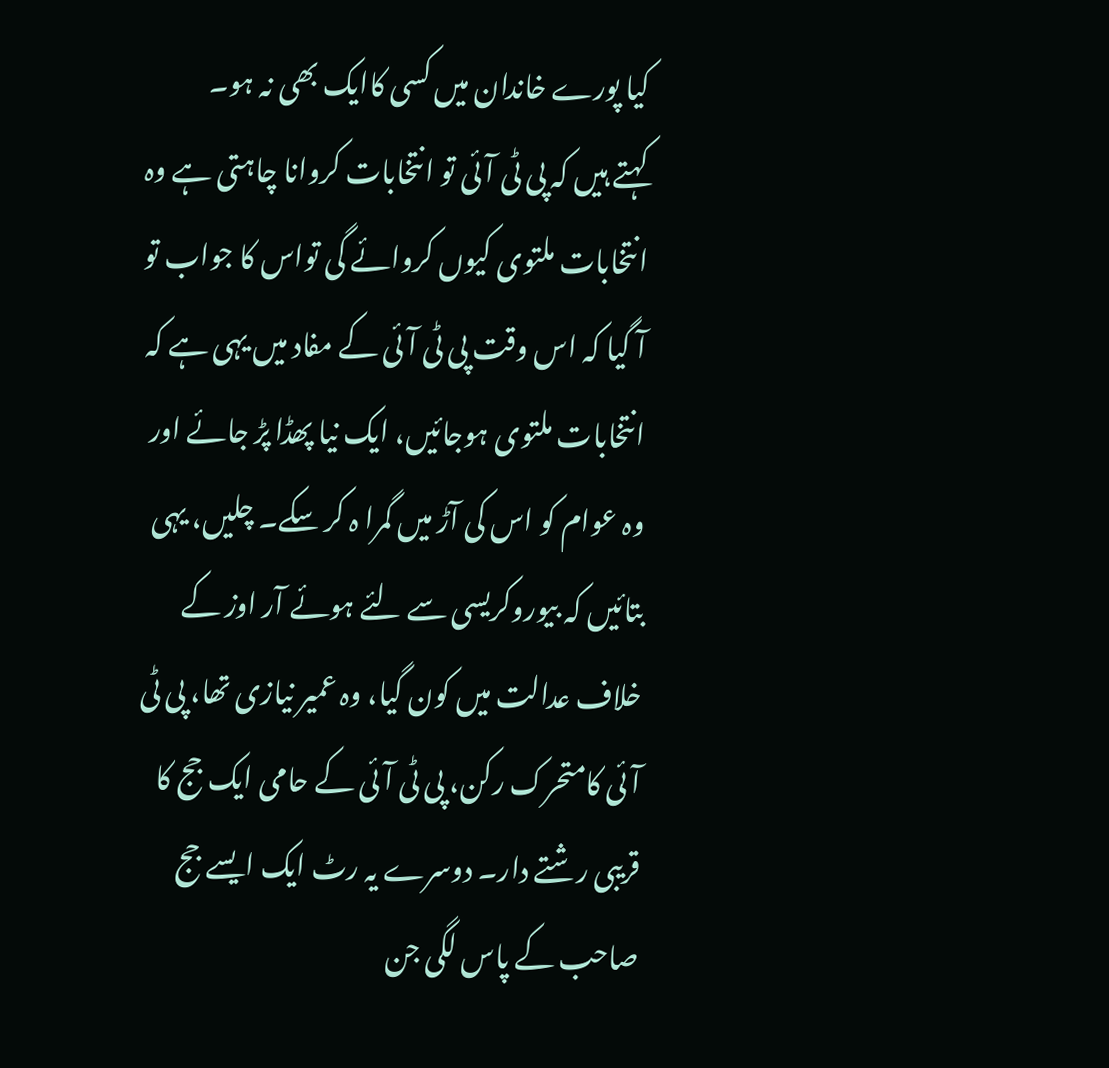کیا پورے خاندان میں کسی کاایک بھی نہ ہو۔
کہتے ہیں کہ پی ٹی آئی تو انتخابات کروانا چاہتی ہے وہ انتخابات ملتوی کیوں کروائے گی تواس کا جواب تو آ گیا کہ اس وقت پی ٹی آئی کے مفاد میں یہی ہے کہ انتخابات ملتوی ہوجائیں، ایک نیا پھڈا پڑ جائے اور وہ عوام کو اس کی آڑ میں گمرا ہ کر سکے۔ چلیں، یہی بتائیں کہ بیوروکریسی سے لئے ہوئے آر اوز کے خلاف عدالت میں کون گیا، وہ عمیر نیازی تھا، پی ٹی آئی کامتحرک رکن، پی ٹی آئی کے حامی ایک جج کا قریبی رشتے دار۔ دوسرے یہ رٹ ایک ایسے جج صاحب کے پاس لگی جن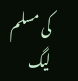کی مسلم لیگ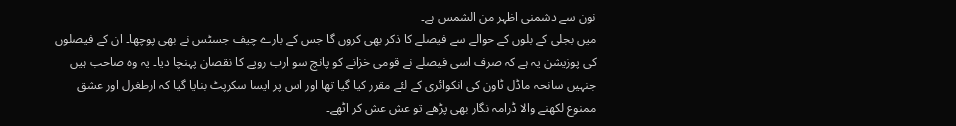نون سے دشمنی اظہر من الشمس ہے۔
میں بجلی کے بلوں کے حوالے سے فیصلے کا ذکر بھی کروں گا جس کے بارے چیف جسٹس نے بھی پوچھا۔ ان کے فیصلوں کی پوزیشن یہ ہے کہ صرف اسی فیصلے نے قومی خزانے کو پانچ سو ارب روپے کا نقصان پہنچا دیا۔ یہ وہ صاحب ہیں جنہیں سانحہ ماڈل ٹاون کی انکوائری کے لئے مقرر کیا گیا تھا اور اس پر ایسا سکرپٹ بنایا گیا کہ ارطغرل اور عشق ممنوع لکھنے والا ڈرامہ نگار بھی پڑھے تو عش عش کر اٹھے۔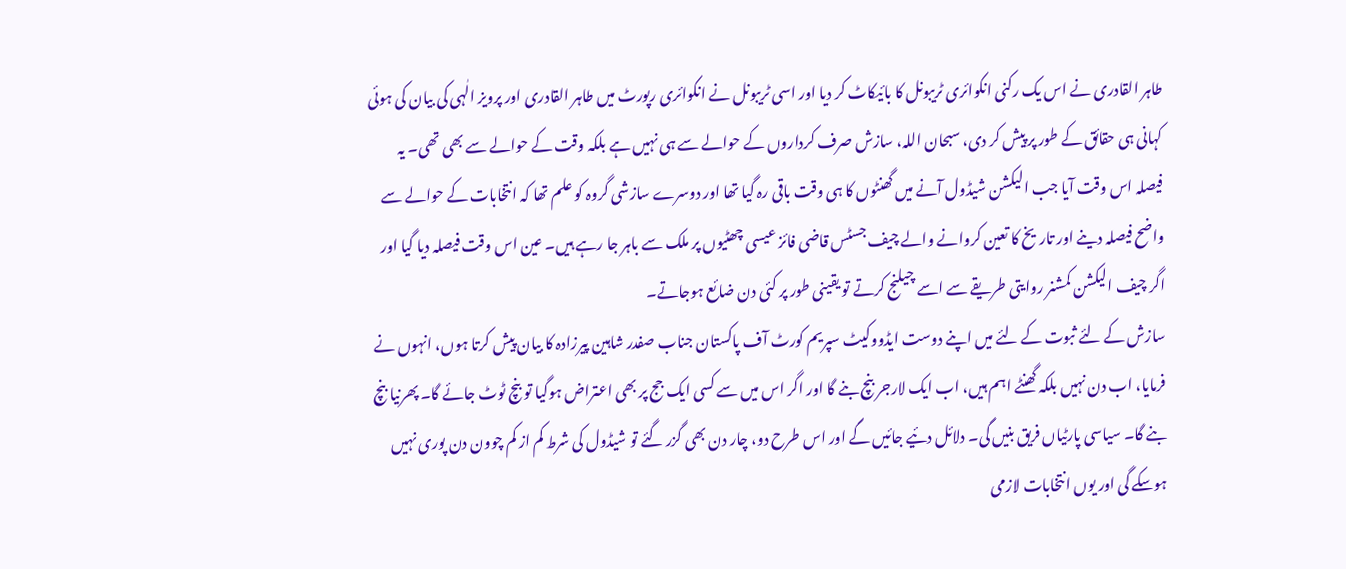طاہر القادری نے اس یک رکنی انکوائری ٹریبونل کا بائیکاٹ کر دیا اور اسی ٹریبونل نے انکوائری رپورٹ میں طاہر القادری اور پرویز الٰہی کی بیان کی ہوئی کہانی ہی حقائق کے طور پر پیش کر دی، سبحان اللہ، سازش صرف کرداروں کے حوالے سے ہی نہیں ہے بلکہ وقت کے حوالے سے بھی تھی۔ یہ فیصلہ اس وقت آیا جب الیکشن شیڈول آنے میں گھنٹوں کا ہی وقت باقی رہ گیا تھا اور دوسرے سازشی گروہ کو علم تھا کہ انتخابات کے حوالے سے واضح فیصلہ دینے اور تاریخ کا تعین کروانے والے چیف جسٹس قاضی فائز عیسی چھٹیوں پر ملک سے باہر جا رہے ہیں۔ عین اس وقت فیصلہ دیا گیا اور اگر چیف الیکشن کمشنر روایتی طریقے سے اسے چیلنج کرتے تو یقینی طور پر کئی دن ضائع ہوجاتے۔
سازش کے لئے ثبوت کے لئے میں اپنے دوست ایڈووکیٹ سپریم کورٹ آف پاکستان جناب صفدر شاہین پیرزادہ کا بیان پیش کرتا ہوں، انہوں نے فرمایا، اب دن نہیں بلکہ گھنٹے اہم ہیں، اب ایک لارجر بنچ بنے گا اور اگر اس میں سے کسی ایک جج پر بھی اعتراض ہوگیا تو بنچ ٹوٹ جائے گا۔ پھرنیا بنچ بنے گا۔ سیاسی پارٹیاں فریق بنیں گی۔ دلائل دئیے جائیں گے اور اس طرح دو، چار دن بھی گزر گئے تو شیڈول کی شرط کم از کم چوون دن پوری نہیں ہوسکے گی اور یوں انتخابات لازمی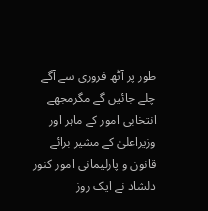طور پر آٹھ فروری سے آگے چلے جائیں گے مگرمجھے انتخابی امور کے ماہر اور وزیراعلیٰ کے مشیر برائے قانون و پارلیمانی امور کنور دلشاد نے ایک روز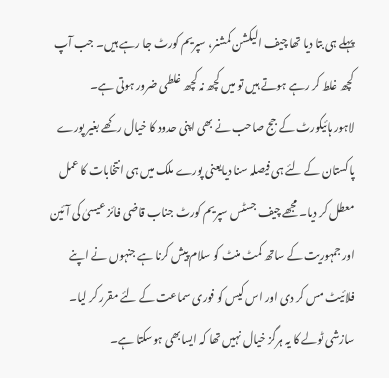پہلے ہی بتا دیا تھا چیف الیکشن کمشنر، سپریم کورٹ جا رہے ہیں۔ جب آپ کچھ غلط کر رہے ہوتے ہیں تو میں کچھ نہ کچھ غلطی ضرور ہوتی ہے۔
لاہور ہائیکورٹ کے جج صاحب نے بھی اپنی حدود کا خیال رکھے بغیر پورے پاکستان کے لئے ہی فیصلہ سنا دیایعنی پورے ملک میں ہی انتخابات کا عمل معطل کر دیا۔ مجھے چیف جسٹس سپریم کورٹ جناب قاضی فائز عیسیٰ کی آئین اور جمہوریت کے ساتھ کمٹ منٹ کو سلام پیش کرنا ہے جنہوں نے اپنے فلائیٹ مس کر دی اور اس کیس کو فوری سماعت کے لئے مقرر کر لیا۔ سازشی ٹولے کا یہ ہرگز خیال نہیں تھا کہ ایسابھی ہوسکتا ہے۔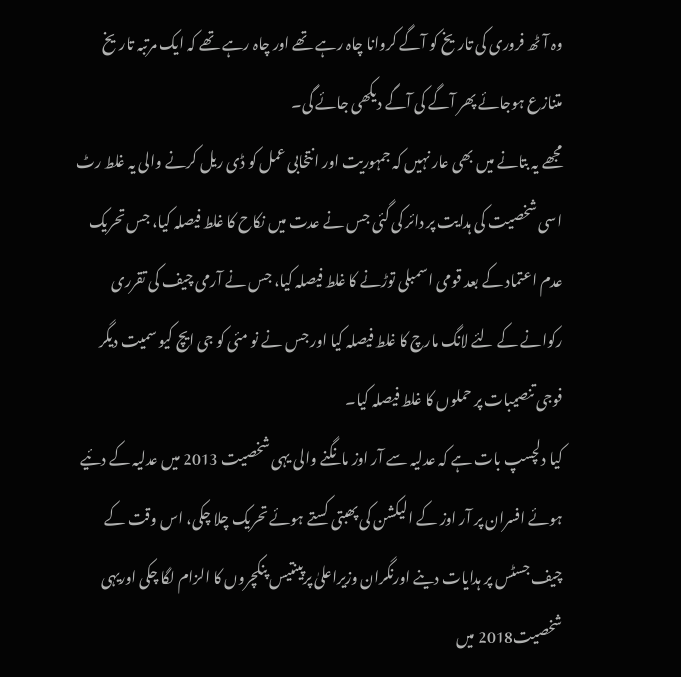وہ آٹھ فروری کی تاریخ کو آگے کروانا چاہ رہے تھے اور چاہ رہے تھے کہ ایک مرتبہ تاریخ متنازع ہوجائے پھر آگے کی آگے دیکھی جائے گی۔
مجھے یہ بتانے میں بھی عار نہیں کہ جمہوریت اور انتخابی عمل کو ڈی ریل کرنے والی یہ غلط رٹ اسی شخصیت کی ہدایت پر دائر کی گئی جس نے عدت میں نکاح کا غلط فیصلہ کیا، جس تحریک عدم اعتماد کے بعد قومی اسمبلی توڑنے کا غلط فیصلہ کیا، جس نے آرمی چیف کی تقرری رکوانے کے لئے لانگ مارچ کا غلط فیصلہ کیا اور جس نے نو مئی کو جی ایچ کیو سمیت دیگر فوجی تنصیبات پر حملوں کا غلط فیصلہ کیا۔
کیا دلچسپ بات ہے کہ عدلیہ سے آر اوز مانگنے والی یہی شخصیت 2013 میں عدلیہ کے دئیے ہوئے افسران پر آر اوز کے الیکشن کی پھبتی کستے ہوئے تحریک چلا چکی، اس وقت کے چیف جسٹس پر ہدایات دینے اورنگران وزیراعلیٰ پرپینتیس پنکچروں کا الزام لگا چکی اوریہی شخصیت2018 میں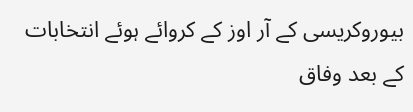بیوروکریسی کے آر اوز کے کروائے ہوئے انتخابات کے بعد وفاق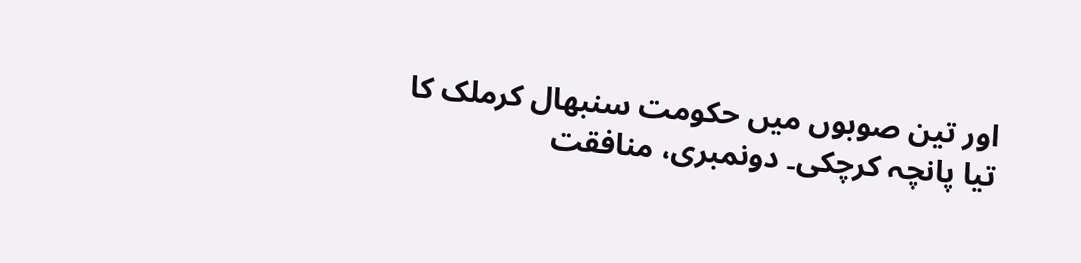اور تین صوبوں میں حکومت سنبھال کرملک کا تیا پانچہ کرچکی۔ دونمبری، منافقت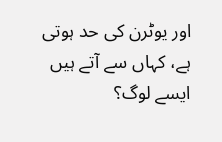اور یوٹرن کی حد ہوتی ہے، کہاں سے آتے ہیں ایسے لوگ؟